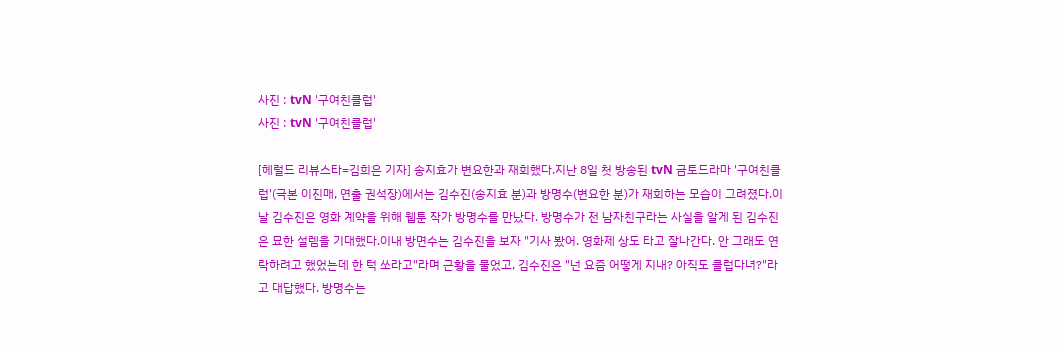사진 : tvN '구여친클럽'
사진 : tvN '구여친클럽'

[헤럴드 리뷰스타=김희은 기자] 송지효가 변요한과 재회했다.지난 8일 첫 방송된 tvN 금토드라마 '구여친클럽'(극본 이진매, 연출 권석장)에서는 김수진(송지효 분)과 방명수(변요한 분)가 재회하는 모습이 그려졌다.이날 김수진은 영화 계약을 위해 웹툰 작가 방명수를 만났다. 방명수가 전 남자친구라는 사실을 알게 된 김수진은 묘한 설렘을 기대했다.이내 방면수는 김수진을 보자 "기사 봤어. 영화제 상도 타고 잘나간다. 안 그래도 연락하려고 했었는데 한 턱 쏘라고"라며 근황을 물었고, 김수진은 "넌 요즘 어떻게 지내? 아직도 클럽다녀?"라고 대답했다. 방명수는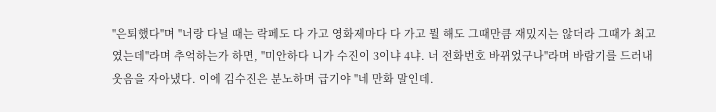"은퇴했다"며 "너랑 다닐 때는 락페도 다 가고 영화제마다 다 가고 뭘 해도 그때만큼 재밌지는 않더라 그때가 최고였는데"라며 추억하는가 하면, "미안하다 니가 수진이 3이냐 4냐. 너 전화번호 바뀌었구나"라며 바람기를 드러내 웃음을 자아냈다. 이에 김수진은 분노하며 급기야 "네 만화 말인데.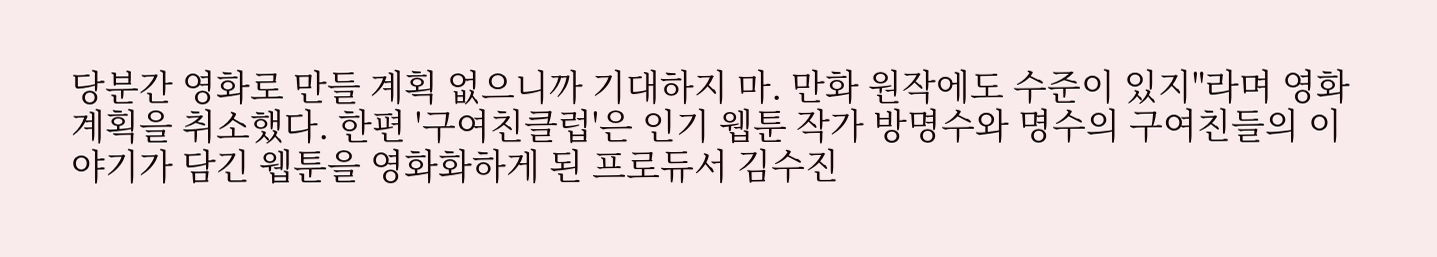당분간 영화로 만들 계획 없으니까 기대하지 마. 만화 원작에도 수준이 있지"라며 영화 계획을 취소했다. 한편 '구여친클럽'은 인기 웹툰 작가 방명수와 명수의 구여친들의 이야기가 담긴 웹툰을 영화화하게 된 프로듀서 김수진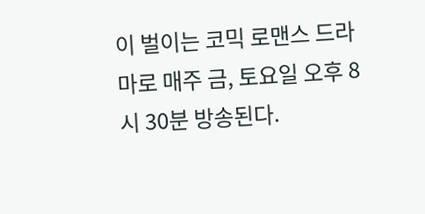이 벌이는 코믹 로맨스 드라마로 매주 금, 토요일 오후 8시 30분 방송된다.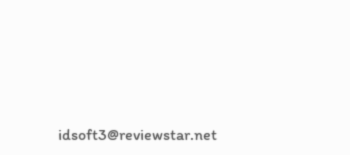idsoft3@reviewstar.net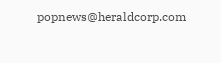popnews@heraldcorp.com